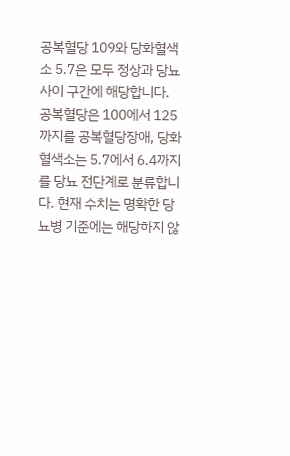공복혈당 109와 당화혈색소 5.7은 모두 정상과 당뇨 사이 구간에 해당합니다. 공복혈당은 100에서 125까지를 공복혈당장애, 당화혈색소는 5.7에서 6.4까지를 당뇨 전단계로 분류합니다. 현재 수치는 명확한 당뇨병 기준에는 해당하지 않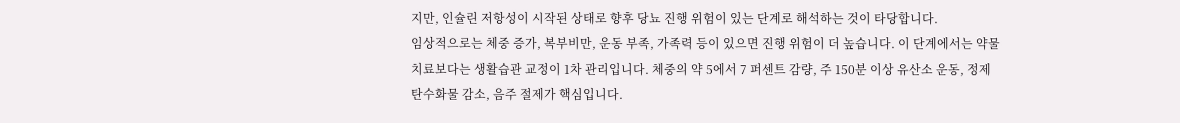지만, 인슐린 저항성이 시작된 상태로 향후 당뇨 진행 위험이 있는 단계로 해석하는 것이 타당합니다.
임상적으로는 체중 증가, 복부비만, 운동 부족, 가족력 등이 있으면 진행 위험이 더 높습니다. 이 단계에서는 약물치료보다는 생활습관 교정이 1차 관리입니다. 체중의 약 5에서 7 퍼센트 감량, 주 150분 이상 유산소 운동, 정제 탄수화물 감소, 음주 절제가 핵심입니다.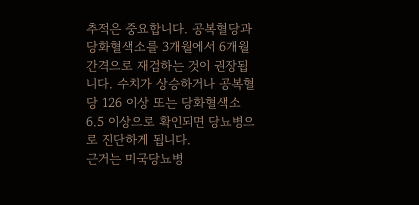추적은 중요합니다. 공복혈당과 당화혈색소를 3개월에서 6개월 간격으로 재검하는 것이 권장됩니다. 수치가 상승하거나 공복혈당 126 이상 또는 당화혈색소 6.5 이상으로 확인되면 당뇨병으로 진단하게 됩니다.
근거는 미국당뇨병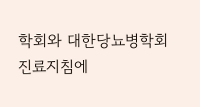학회와 대한당뇨병학회 진료지침에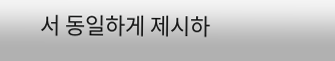서 동일하게 제시하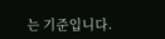는 기준입니다.